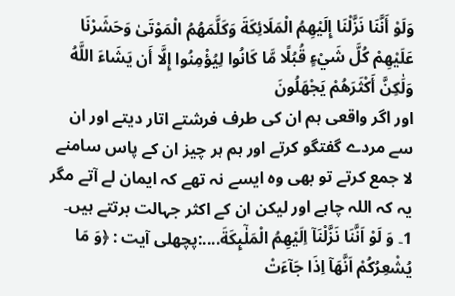وَلَوْ أَنَّنَا نَزَّلْنَا إِلَيْهِمُ الْمَلَائِكَةَ وَكَلَّمَهُمُ الْمَوْتَىٰ وَحَشَرْنَا عَلَيْهِمْ كُلَّ شَيْءٍ قُبُلًا مَّا كَانُوا لِيُؤْمِنُوا إِلَّا أَن يَشَاءَ اللَّهُ وَلَٰكِنَّ أَكْثَرَهُمْ يَجْهَلُونَ
اور اگر واقعی ہم ان کی طرف فرشتے اتار دیتے اور ان سے مردے گفتگو کرتے اور ہم ہر چیز ان کے پاس سامنے لا جمع کرتے تو بھی وہ ایسے نہ تھے کہ ایمان لے آتے مگر یہ کہ اللہ چاہے اور لیکن ان کے اکثر جہالت برتتے ہیں۔
1۔ وَ لَوْ اَنَّنَا نَزَّلْنَاۤ اِلَيْهِمُ الْمَلٰٓىِٕكَةَ....:پچھلی آیت : ﴿وَ مَا يُشْعِرُكُمْ اَنَّهَاۤ اِذَا جَآءَتْ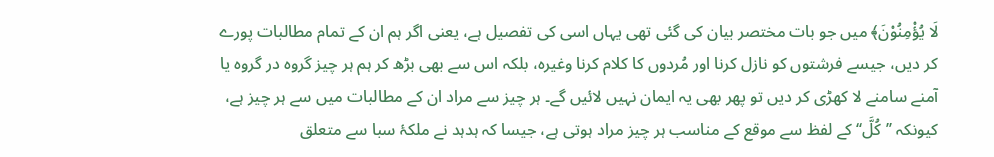لَا يُؤْمِنُوْنَ﴾ میں جو بات مختصر بیان کی گئی تھی یہاں اسی کی تفصیل ہے، یعنی اگر ہم ان کے تمام مطالبات پورے کر دیں، جیسے فرشتوں کو نازل کرنا اور مُردوں کا کلام کرنا وغیرہ، بلکہ اس سے بھی بڑھ کر ہم ہر چیز گروہ در گروہ یا آمنے سامنے لا کھڑی کر دیں تو پھر بھی یہ ایمان نہیں لائیں گے۔ ہر چیز سے مراد ان کے مطالبات میں سے ہر چیز ہے، کیونکہ ’’كُلَّ‘‘ کے لفظ سے موقع کے مناسب ہر چیز مراد ہوتی ہے، جیسا کہ ہدہد نے ملکۂ سبا سے متعلق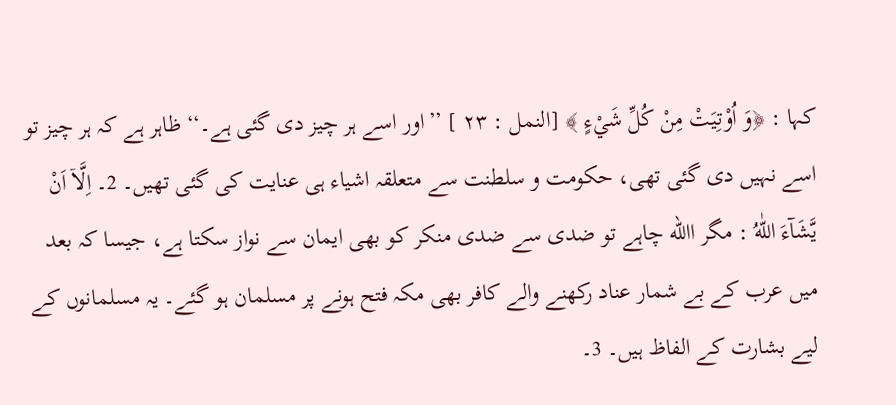کہا : ﴿وَ اُوْتِيَتْ مِنْ كُلِّ شَيْءٍ ﴾ [النمل : ۲۳ ] ’’اور اسے ہر چیز دی گئی ہے۔‘‘ ظاہر ہے کہ ہر چیز تو اسے نہیں دی گئی تھی، حکومت و سلطنت سے متعلقہ اشیاء ہی عنایت کی گئی تھیں۔ 2۔ اِلَّاۤ اَنْ يَّشَآءَ اللّٰهُ : مگر االله چاہے تو ضدی سے ضدی منکر کو بھی ایمان سے نواز سکتا ہے، جیسا کہ بعد میں عرب کے بے شمار عناد رکھنے والے کافر بھی مکہ فتح ہونے پر مسلمان ہو گئے۔ یہ مسلمانوں کے لیے بشارت کے الفاظ ہیں۔ 3۔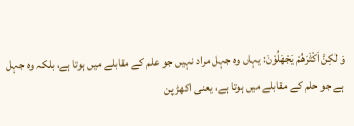وَ لٰكِنَّ اَكْثَرَهُمْ يَجْهَلُوْنَ: یہاں وہ جہل مراد نہیں جو علم کے مقابلے میں ہوتا ہے، بلکہ وہ جہل ہے جو حلم کے مقابلے میں ہوتا ہے، یعنی اکھڑ پن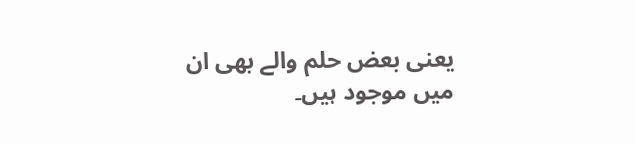یعنی بعض حلم والے بھی ان میں موجود ہیں۔